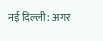नई दिल्ली: अगर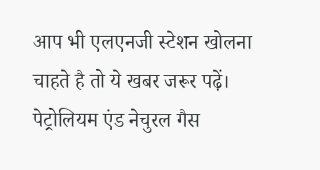आप भी एलएनजी स्टेशन खोलना चाहते है तो ये खबर जरूर पढ़ें। पेट्रोलियम एंड नेचुरल गैस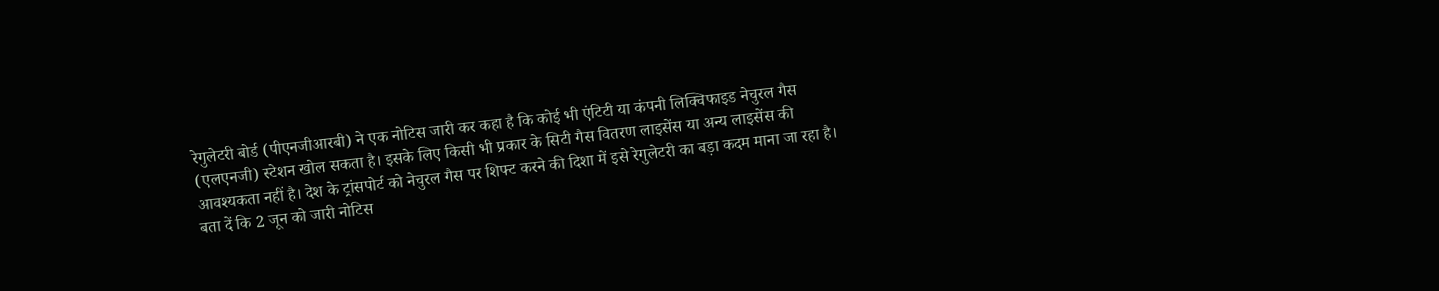रेगुलेटरी बोर्ड (पीएनजीआरबी) ने एक नोटिस जारी कर कहा है कि कोई भी एंटिटी या कंपनी लिक्विफाइड नेचुरल गैस (एलएनजी) स्टेशन खोल सकता है। इसके लिए किसी भी प्रकार के सिटी गैस वितरण लाइसेंस या अन्य लाइसेंस की आवश्यकता नहीं है। देश के ट्रांसपोर्ट को नेचुरल गैस पर शिफ्ट करने की दिशा में इसे रेगुलेटरी का बड़ा कदम माना जा रहा है।
बता दें कि 2 जून को जारी नोटिस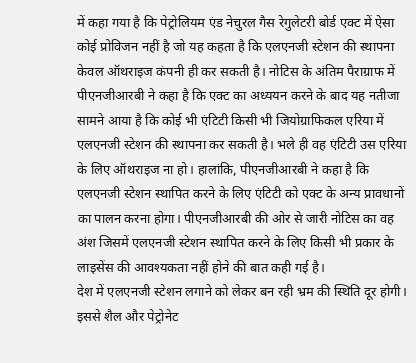में कहा गया है कि पेट्रोलियम एंड नेचुरल गैस रेगुलेटरी बोर्ड एक्ट में ऐसा कोई प्रोविजन नहीं है जो यह कहता है कि एलएनजी स्टेशन की स्थापना केवल ऑथराइज कंपनी ही कर सकती है। नोटिस के अंतिम पैराग्राफ में पीएनजीआरबी ने कहा है कि एक्ट का अध्ययन करने के बाद यह नतीजा सामने आया है कि कोई भी एंटिटी किसी भी जियोग्राफिकल एरिया में एलएनजी स्टेशन की स्थापना कर सकती है। भले ही वह एंटिटी उस एरिया के लिए ऑथराइज ना हो। हालांकि, पीएनजीआरबी ने कहा है कि एलएनजी स्टेशन स्थापित करने के लिए एंटिटी को एक्ट के अन्य प्रावधानों का पालन करना होगा। पीएनजीआरबी की ओर से जारी नोटिस का वह अंश जिसमें एलएनजी स्टेशन स्थापित करने के लिए किसी भी प्रकार के लाइसेंस की आवश्यकता नहीं होने की बात कही गई है।
देश में एलएनजी स्टेशन लगाने को लेकर बन रही भ्रम की स्थिति दूर होगी। इससे शैल और पेट्रोनेट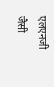एलएनजी जैसी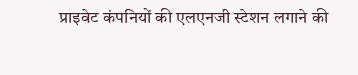प्राइवेट कंपनियों की एलएनजी स्टेशन लगाने की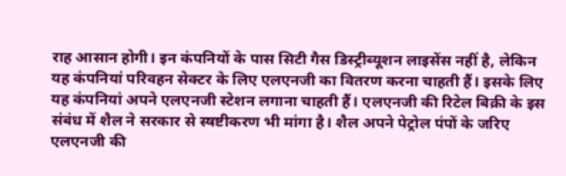राह आसान होगी। इन कंपनियों के पास सिटी गैस डिस्ट्रीब्यूशन लाइसेंस नहीं है, लेकिन यह कंपनियां परिवहन सेक्टर के लिए एलएनजी का वितरण करना चाहती हैं। इसके लिए यह कंपनियां अपने एलएनजी स्टेशन लगाना चाहती हैं। एलएनजी की रिटेल बिक्री के इस संबंध में शैल ने सरकार से स्षष्टीकरण भी मांगा है। शैल अपने पेट्रोल पंपों के जरिए एलएनजी की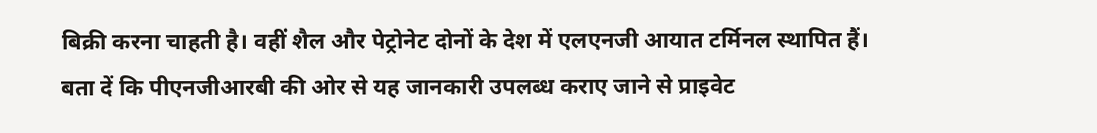बिक्री करना चाहती है। वहीं शैल और पेट्रोनेट दोनों के देश में एलएनजी आयात टर्मिनल स्थापित हैं।
बता दें कि पीएनजीआरबी की ओर से यह जानकारी उपलब्ध कराए जाने से प्राइवेट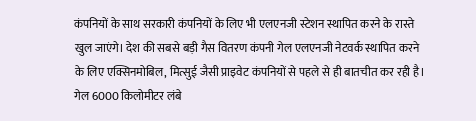कंपनियों के साथ सरकारी कंपनियों के लिए भी एलएनजी स्टेशन स्थापित करने के रास्ते खुल जाएंगे। देश की सबसे बड़ी गैस वितरण कंपनी गेल एलएनजी नेटवर्क स्थापित करने के लिए एक्सिनमोबिल, मित्सुई जैसी प्राइवेट कंपनियों से पहले से ही बातचीत कर रही है। गेल 6000 किलोमीटर लंबे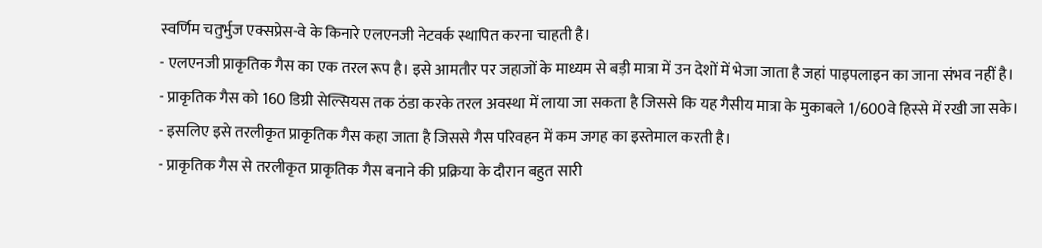स्वर्णिम चतुर्भुज एक्सप्रेस-वे के किनारे एलएनजी नेटवर्क स्थापित करना चाहती है।
- एलएनजी प्राकृतिक गैस का एक तरल रूप है। इसे आमतौर पर जहाजों के माध्यम से बड़ी मात्रा में उन देशों में भेजा जाता है जहां पाइपलाइन का जाना संभव नहीं है।
- प्राकृतिक गैस को 160 डिग्री सेल्सियस तक ठंडा करके तरल अवस्था में लाया जा सकता है जिससे कि यह गैसीय मात्रा के मुकाबले 1/600वे हिस्से में रखी जा सके।
- इसलिए इसे तरलीकृत प्राकृतिक गैस कहा जाता है जिससे गैस परिवहन में कम जगह का इस्तेमाल करती है।
- प्राकृतिक गैस से तरलीकृत प्राकृतिक गैस बनाने की प्रक्रिया के दौरान बहुत सारी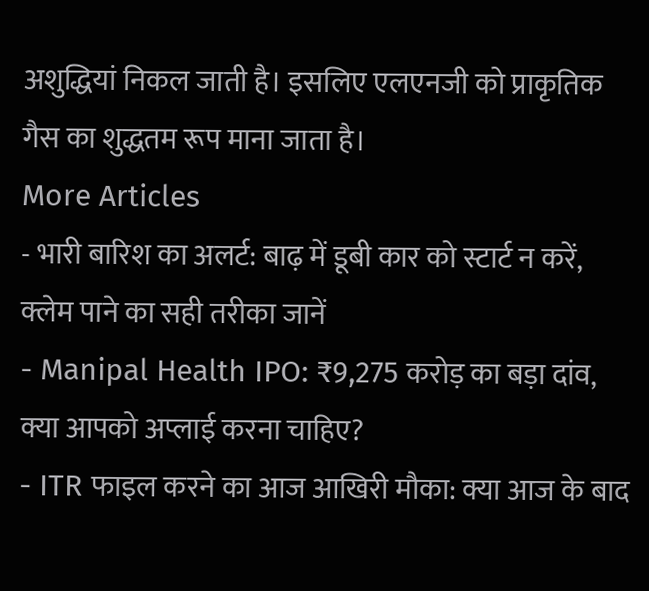अशुद्धियां निकल जाती है। इसलिए एलएनजी को प्राकृतिक गैस का शुद्धतम रूप माना जाता है।
More Articles
- भारी बारिश का अलर्ट: बाढ़ में डूबी कार को स्टार्ट न करें, क्लेम पाने का सही तरीका जानें
- Manipal Health IPO: ₹9,275 करोड़ का बड़ा दांव, क्या आपको अप्लाई करना चाहिए?
- ITR फाइल करने का आज आखिरी मौका: क्या आज के बाद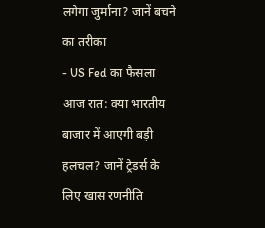लगेगा जुर्माना? जानें बचने का तरीका
- US Fed का फैसला आज रात: क्या भारतीय बाजार में आएगी बड़ी हलचल? जानें ट्रेडर्स के लिए खास रणनीति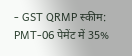- GST QRMP स्कीम: PMT-06 पेमेंट में 35%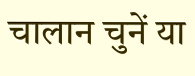चालान चुनें या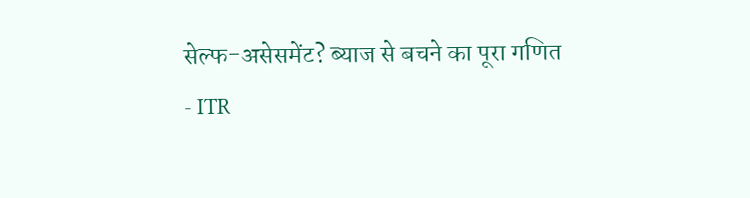सेल्फ-असेसमेंट? ब्याज से बचने का पूरा गणित
- ITR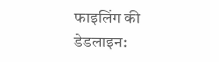फाइलिंग की डेडलाइन: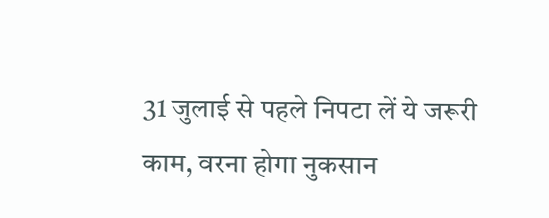31 जुलाई से पहले निपटा लें ये जरूरी काम, वरना होगा नुकसान